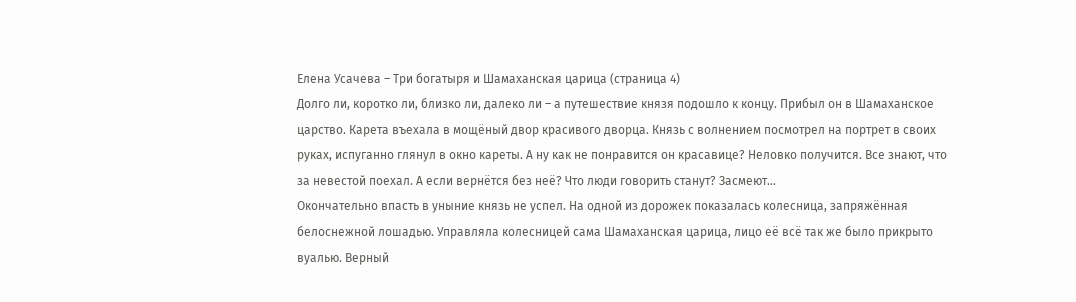Елена Усачева – Три богатыря и Шамаханская царица (страница 4)
Долго ли, коротко ли, близко ли, далеко ли – а путешествие князя подошло к концу. Прибыл он в Шамаханское царство. Карета въехала в мощёный двор красивого дворца. Князь с волнением посмотрел на портрет в своих руках, испуганно глянул в окно кареты. А ну как не понравится он красавице? Неловко получится. Все знают, что за невестой поехал. А если вернётся без неё? Что люди говорить станут? Засмеют...
Окончательно впасть в уныние князь не успел. На одной из дорожек показалась колесница, запряжённая белоснежной лошадью. Управляла колесницей сама Шамаханская царица, лицо её всё так же было прикрыто вуалью. Верный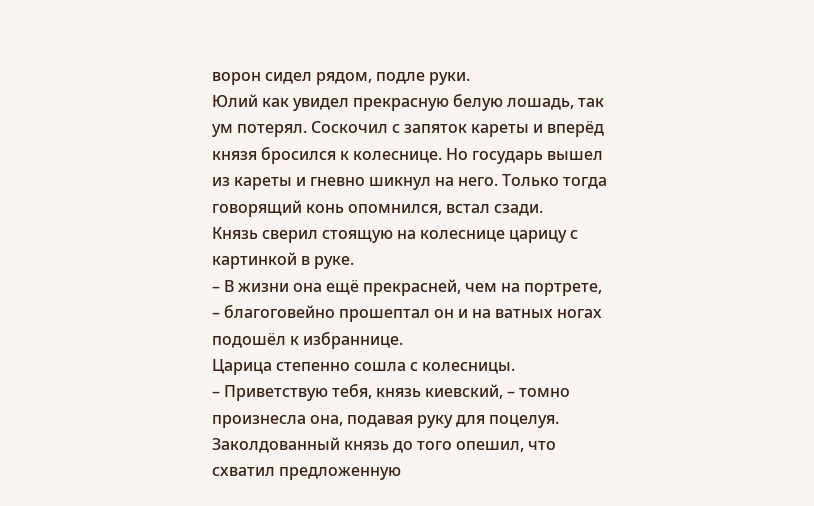ворон сидел рядом, подле руки.
Юлий как увидел прекрасную белую лошадь, так ум потерял. Соскочил с запяток кареты и вперёд князя бросился к колеснице. Но государь вышел из кареты и гневно шикнул на него. Только тогда говорящий конь опомнился, встал сзади.
Князь сверил стоящую на колеснице царицу с картинкой в руке.
– В жизни она ещё прекрасней, чем на портрете, – благоговейно прошептал он и на ватных ногах подошёл к избраннице.
Царица степенно сошла с колесницы.
– Приветствую тебя, князь киевский, – томно произнесла она, подавая руку для поцелуя.
Заколдованный князь до того опешил, что схватил предложенную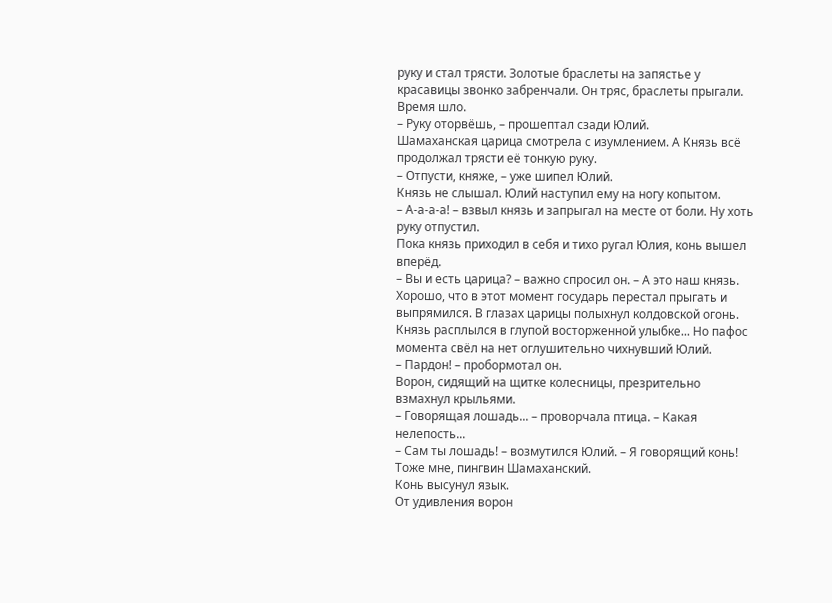руку и стал трясти. Золотые браслеты на запястье у красавицы звонко забренчали. Он тряс, браслеты прыгали. Время шло.
– Руку оторвёшь, – прошептал сзади Юлий.
Шамаханская царица смотрела с изумлением. А Князь всё продолжал трясти её тонкую руку.
– Отпусти, княже, – уже шипел Юлий.
Князь не слышал. Юлий наступил ему на ногу копытом.
– А-а-а-а! – взвыл князь и запрыгал на месте от боли. Ну хоть руку отпустил.
Пока князь приходил в себя и тихо ругал Юлия, конь вышел вперёд.
– Вы и есть царица? – важно спросил он. – А это наш князь.
Хорошо, что в этот момент государь перестал прыгать и выпрямился. В глазах царицы полыхнул колдовской огонь. Князь расплылся в глупой восторженной улыбке... Но пафос момента свёл на нет оглушительно чихнувший Юлий.
– Пардон! – пробормотал он.
Ворон, сидящий на щитке колесницы, презрительно взмахнул крыльями.
– Говорящая лошадь... – проворчала птица. – Какая нелепость...
– Сам ты лошадь! – возмутился Юлий. – Я говорящий конь! Тоже мне, пингвин Шамаханский.
Конь высунул язык.
От удивления ворон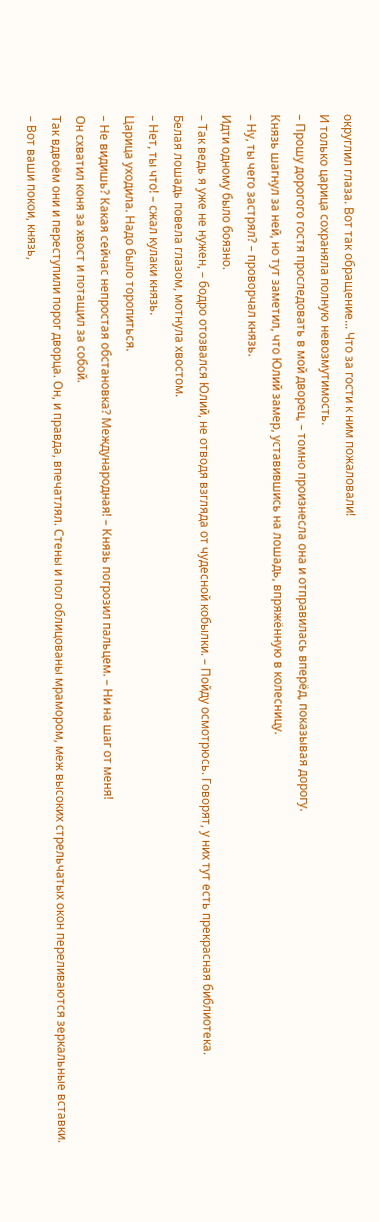округлил глаза. Вот так обращение... Что за гости к ним пожаловали!
И только царица сохраняла полную невозмутимость.
– Прошу дорогого гостя проследовать в мой дворец, – томно произнесла она и отправилась вперёд, показывая дорогу.
Князь шагнул за ней, но тут заметил, что Юлий замер, уставившись на лошадь, впряжённую в колесницу.
– Ну, ты чего застрял? – проворчал князь.
Идти одному было боязно.
– Так ведь я уже не нужен, – бодро отозвался Юлий, не отводя взгляда от чудесной кобылки. – Пойду осмотрюсь. Говорят, у них тут есть прекрасная библиотека.
Белая лошадь повела глазом, мотнула хвостом.
– Нет, ты что! – сжал кулаки князь.
Царица уходила. Надо было торопиться.
– Не видишь? Какая сейчас непростая обстановка? Международная! – Князь погрозил пальцем. – Ни на шаг от меня!
Он схватил коня за хвост и потащил за собой.
Так вдвоём они и переступили порог дворца. Он, и правда, впечатлял. Стены и пол облицованы мрамором, меж высоких стрельчатых окон переливаются зеркальные вставки.
– Вот ваши покои, князь,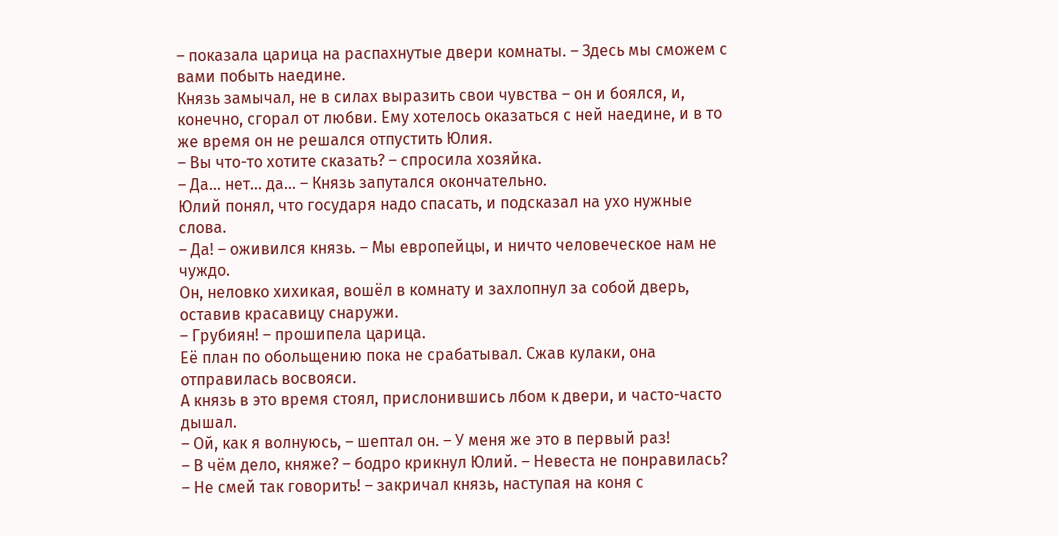– показала царица на распахнутые двери комнаты. – Здесь мы сможем с вами побыть наедине.
Князь замычал, не в силах выразить свои чувства – он и боялся, и, конечно, сгорал от любви. Ему хотелось оказаться с ней наедине, и в то же время он не решался отпустить Юлия.
– Вы что-то хотите сказать? – спросила хозяйка.
– Да... нет... да... – Князь запутался окончательно.
Юлий понял, что государя надо спасать, и подсказал на ухо нужные слова.
– Да! – оживился князь. – Мы европейцы, и ничто человеческое нам не чуждо.
Он, неловко хихикая, вошёл в комнату и захлопнул за собой дверь, оставив красавицу снаружи.
– Грубиян! – прошипела царица.
Её план по обольщению пока не срабатывал. Сжав кулаки, она отправилась восвояси.
А князь в это время стоял, прислонившись лбом к двери, и часто-часто дышал.
– Ой, как я волнуюсь, – шептал он. – У меня же это в первый раз!
– В чём дело, княже? – бодро крикнул Юлий. – Невеста не понравилась?
– Не смей так говорить! – закричал князь, наступая на коня с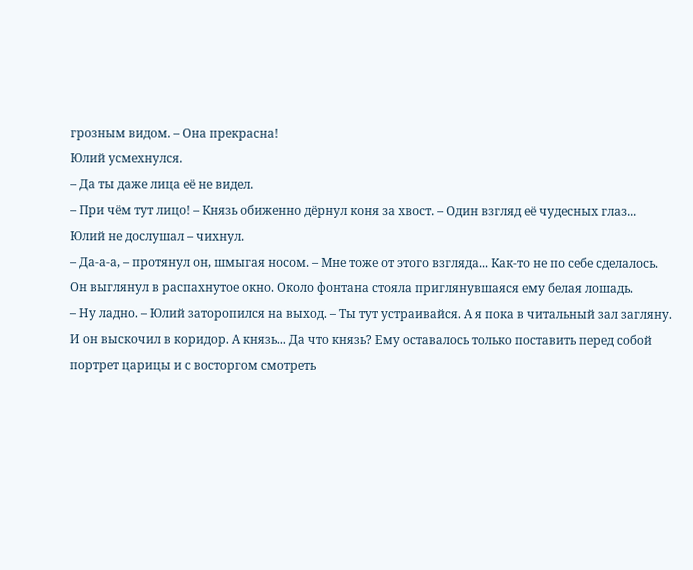грозным видом. – Она прекрасна!
Юлий усмехнулся.
– Да ты даже лица её не видел.
– При чём тут лицо! – Князь обиженно дёрнул коня за хвост. – Один взгляд её чудесных глаз...
Юлий не дослушал – чихнул.
– Да-а-а, – протянул он, шмыгая носом. – Мне тоже от этого взгляда... Как-то не по себе сделалось.
Он выглянул в распахнутое окно. Около фонтана стояла приглянувшаяся ему белая лошадь.
– Ну ладно. – Юлий заторопился на выход. – Ты тут устраивайся. А я пока в читальный зал загляну.
И он выскочил в коридор. А князь... Да что князь? Ему оставалось только поставить перед собой портрет царицы и с восторгом смотреть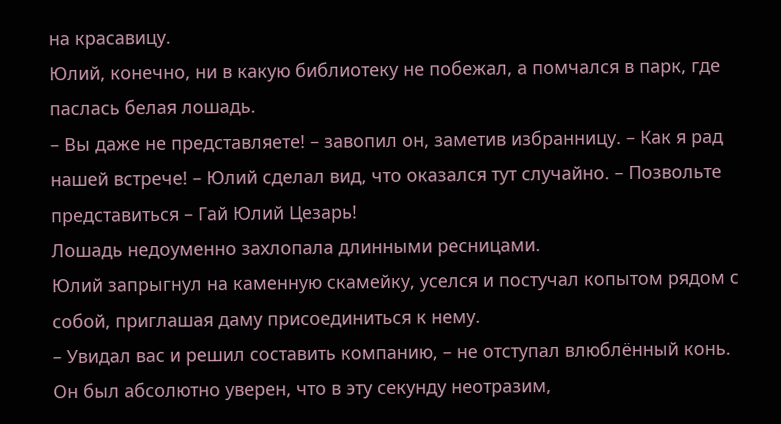на красавицу.
Юлий, конечно, ни в какую библиотеку не побежал, а помчался в парк, где паслась белая лошадь.
– Вы даже не представляете! – завопил он, заметив избранницу. – Как я рад нашей встрече! – Юлий сделал вид, что оказался тут случайно. – Позвольте представиться – Гай Юлий Цезарь!
Лошадь недоуменно захлопала длинными ресницами.
Юлий запрыгнул на каменную скамейку, уселся и постучал копытом рядом с собой, приглашая даму присоединиться к нему.
– Увидал вас и решил составить компанию, – не отступал влюблённый конь.
Он был абсолютно уверен, что в эту секунду неотразим,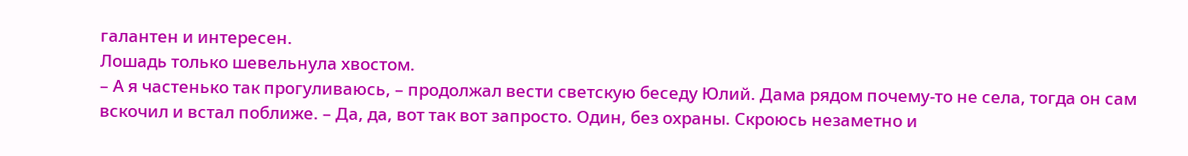галантен и интересен.
Лошадь только шевельнула хвостом.
– А я частенько так прогуливаюсь, – продолжал вести светскую беседу Юлий. Дама рядом почему-то не села, тогда он сам вскочил и встал поближе. – Да, да, вот так вот запросто. Один, без охраны. Скроюсь незаметно и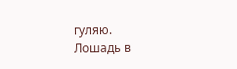гуляю.
Лошадь в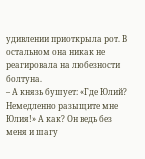удивлении приоткрыла рот. В остальном она никак не реагировала на любезности болтуна.
– А князь бушует: «Где Юлий? Немедленно разыщите мне Юлия!» А как? Он ведь без меня и шагу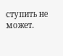ступить не может.